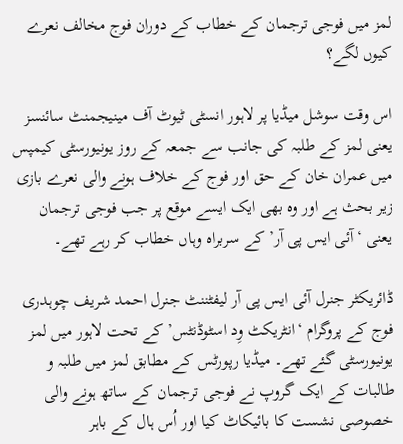لمز میں فوجی ترجمان کے خطاب کے دوران فوج مخالف نعرے کیوں لگے؟

اس وقت سوشل میڈیا پر لاہور انسٹی ٹیوٹ آف مینیجمنٹ سائنسز یعنی لمز کے طلبہ کی جانب سے جمعہ کے روز یونیورسٹی کیمپس میں عمران خان کے حق اور فوج کے خلاف ہونے والی نعرے بازی زیر بحث ہے اور وہ بھی ایک ایسے موقع پر جب فوجی ترجمان یعنی ‘آئی ایس پی آر’ کے سربراہ وہاں خطاب کر رہے تھے۔

ڈائریکٹر جنرل آئی ایس پی آر لیفٹننٹ جنرل احمد شریف چوہدری فوج کے پروگرام ‘انٹریکٹ وِد اسٹوڈنٹس’ کے تحت لاہور میں لمز یونیورسٹی گئے تھے۔ میڈیا رپورٹس کے مطابق لمز میں طلبہ و طالبات کے ایک گروپ نے فوجی ترجمان کے ساتھ ہونے والی خصوصی نشست کا بائیکاٹ کیا اور اُس ہال کے باہر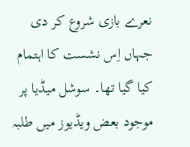نعرے بازی شروع کر دی جہاں اِس نشست کا اہتمام کیا گیا تھا۔ سوشل میڈیا پر موجود بعض ویڈیوز میں طلبہ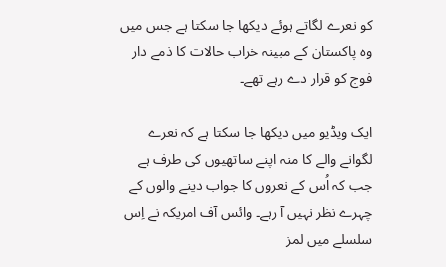کو نعرے لگاتے ہوئے دیکھا جا سکتا ہے جس میں وہ پاکستان کے مبینہ خراب حالات کا ذمے دار فوج کو قرار دے رہے تھے۔

ایک ویڈیو میں دیکھا جا سکتا ہے کہ نعرے لگوانے والے کا منہ اپنے ساتھیوں کی طرف ہے جب کہ اُس کے نعروں کا جواب دینے والوں کے چہرے نظر نہیں آ رہے۔ وائس آف امریکہ نے اِس سلسلے میں لمز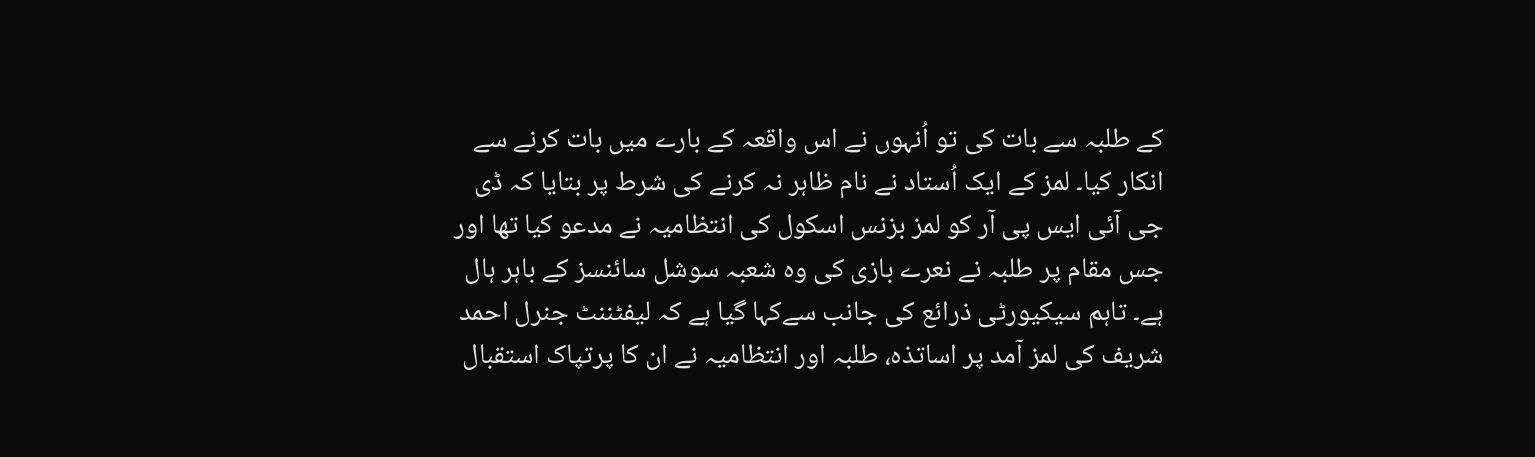کے طلبہ سے بات کی تو اُنہوں نے اس واقعہ کے بارے میں بات کرنے سے انکار کیا۔ لمز کے ایک اُستاد نے نام ظاہر نہ کرنے کی شرط پر بتایا کہ ڈی جی آئی ایس پی آر کو لمز بزنس اسکول کی انتظامیہ نے مدعو کیا تھا اور جس مقام پر طلبہ نے نعرے بازی کی وہ شعبہ سوشل سائنسز کے باہر ہال ہے۔ تاہم سیکیورٹی ذرائع کی جانب سےکہا گیا ہے کہ لیفٹننٹ جنرل احمد شریف کی لمز آمد پر اساتذہ، طلبہ اور انتظامیہ نے ان کا پرتپاک استقبال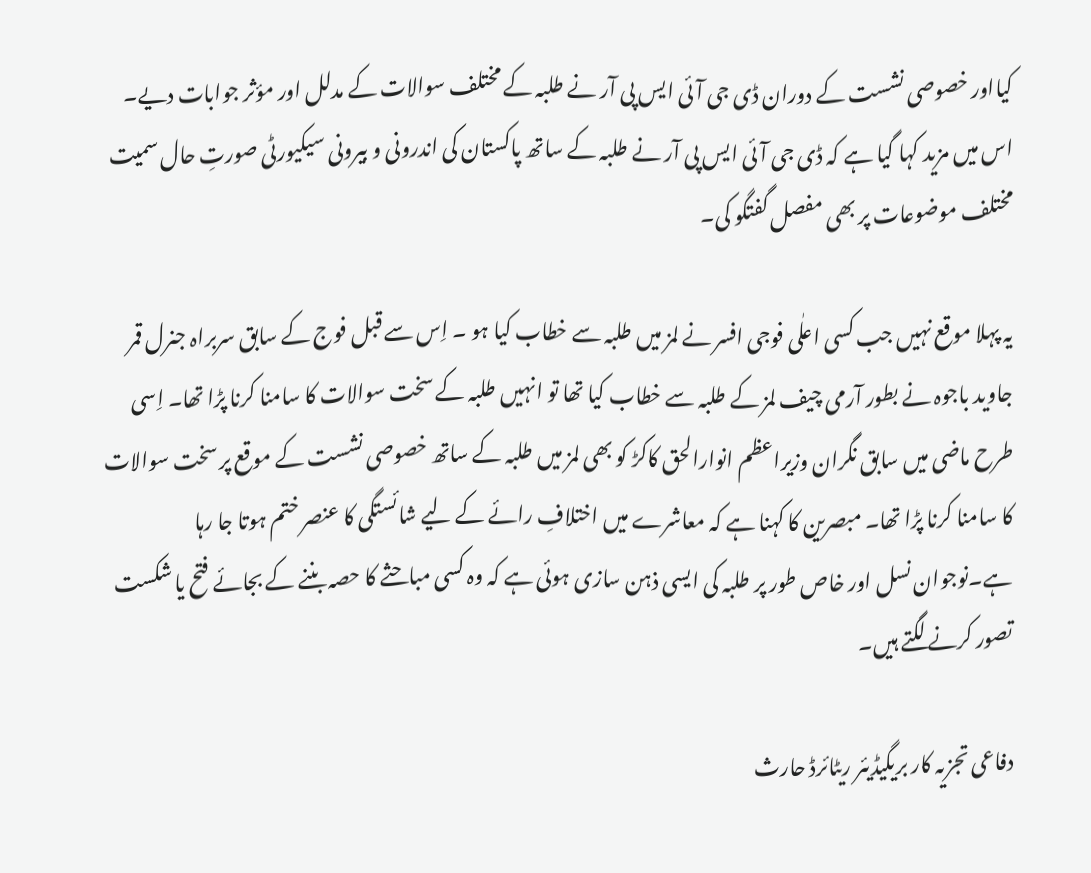کیااور خصوصی نشست کے دوران ڈی جی آئی ایس پی آر نے طلبہ کے مختلف سوالات کے مدلل اور مؤثر جوابات دیے۔ اس میں مزید کہا گیا ہے کہ ڈی جی آئی ایس پی آر نے طلبہ کے ساتھ پاکستان کی اندرونی و بیرونی سیکیورٹی صورتِ حال سمیت مختلف موضوعات پر بھی مفصل گفتگو کی۔

یہ پہلا موقع نہیں جب کسی اعلٰی فوجی افسر نے لمز میں طلبہ سے خطاب کیا ہو ۔ اِس سے قبل فوج کے سابق سربراہ جنرل قمر جاوید باجوہ نے بطور آرمی چیف لمز کے طلبہ سے خطاب کیا تھا تو انہیں طلبہ کے سخت سوالات کا سامنا کرنا پڑا تھا۔ اِسی طرح ماضی میں سابق نگران وزیراعظم انوارالحق کاکڑ کو بھی لمز میں طلبہ کے ساتھ خصوصی نشست کے موقع پر سخت سوالات کا سامنا کرنا پڑا تھا۔ مبصرین کا کہنا ہے کہ معاشرے میں اختلافِ رائے کے لیے شائستگی کا عنصر ختم ہوتا جا رہا ہے۔نوجوان نسل اور خاص طور پر طلبہ کی ایسی ذہن سازی ہوئی ہے کہ وہ کسی مباحثے کا حصہ بننے کے بجائے فتح یا شکست تصور کرنے لگتے ہیں۔

دفاعی تجزیہ کار بریگیڈیئر ریٹائرڈ حارث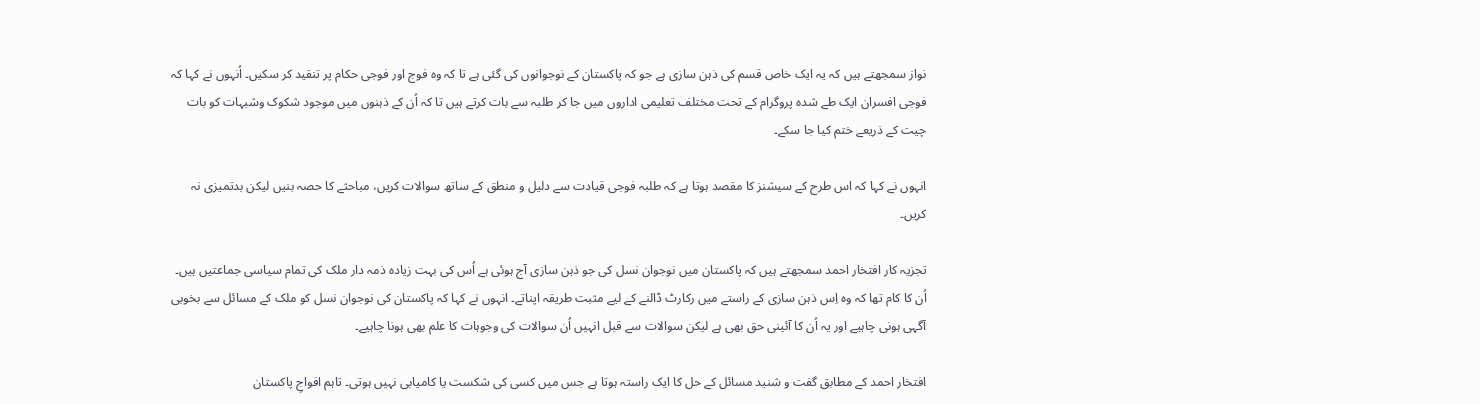نواز سمجھتے ہیں کہ یہ ایک خاص قسم کی ذہن سازی ہے جو کہ پاکستان کے نوجوانوں کی گئی ہے تا کہ وہ فوج اور فوجی حکام پر تنقید کر سکیں۔ اُنہوں نے کہا کہ فوجی افسران ایک طے شدہ پروگرام کے تحت مختلف تعلیمی اداروں میں جا کر طلبہ سے بات کرتے ہیں تا کہ اُن کے ذہنوں میں موجود شکوک وشبہات کو بات چیت کے ذریعے ختم کیا جا سکے۔

انہوں نے کہا کہ اس طرح کے سیشنز کا مقصد ہوتا ہے کہ طلبہ فوجی قیادت سے دلیل و منطق کے ساتھ سوالات کریں، مباحثے کا حصہ بنیں لیکن بدتمیزی نہ کریں۔

تجزیہ کار افتخار احمد سمجھتے ہیں کہ پاکستان میں نوجوان نسل کی جو ذہن سازی آج ہوئی ہے اُس کی بہت زیادہ ذمہ دار ملک کی تمام سیاسی جماعتیں ہیں۔ اُن کا کام تھا کہ وہ اِس ذہن سازی کے راستے میں رکارٹ ڈالنے کے لیے مثبت طریقہ اپناتے۔ انہوں نے کہا کہ پاکستان کی نوجوان نسل کو ملک کے مسائل سے بخوبی آگہی ہونی چاہیے اور یہ اُن کا آئینی حق بھی ہے لیکن سوالات سے قبل انہیں اُن سوالات کی وجوہات کا علم بھی ہونا چاہیے۔

افتخار احمد کے مطابق گفت و شنید مسائل کے حل کا ایک راستہ ہوتا ہے جس میں کسی کی شکست یا کامیابی نہیں ہوتی۔ تاہم افواجِ پاکستان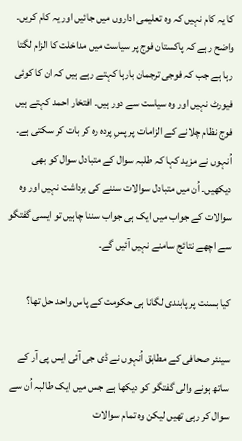کا یہ کام نہیں کہ وہ تعلیمی اداروں میں جائیں اور یہ کام کریں۔ واضح رہے کہ پاکستان فوج پر سیاست میں مداخلت کا الزام لگتا رہا ہے جب کہ فوجی ترجمان بارہا کہتے رہے ہیں کہ ان کا کوئی فیورٹ نہیں اور وہ سیاست سے دور ہیں۔ افتخار احمد کہتے ہیں فوج نظام چلانے کے الزامات پر پسِ پردہ رہ کر بات کر سکتی ہے۔ اُنہوں نے مزید کہا کہ طلبہ سوال کے متبادل سوال کو بھی دیکھیں۔ اُن میں متبادل سوالات سننے کی برداشت نہیں اور وہ سوالات کے جواب میں ایک ہی جواب سننا چاہیں تو ایسی گفتگو سے اچھے نتائج سامنے نہیں آئیں گے۔

کیا بسنت پر پابندی لگانا ہی حکومت کے پاس واحد حل تھا؟

سینئر صحافی کے مطابق اُنہوں نے ڈی جی آئی ایس پی آر کے ساتھ ہونے والی گفتگو کو دیکھا ہے جس میں ایک طالبہ اُن سے سوال کر رہی تھیں لیکن وہ تمام سوالات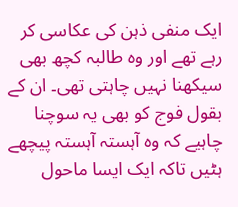ایک منفی ذہن کی عکاسی کر رہے تھے اور وہ طالبہ کچھ بھی سیکھنا نہیں چاہتی تھی۔ ان کے بقول فوج کو بھی یہ سوچنا چاہیے کہ وہ آہستہ آہستہ پیچھے ہٹیں تاکہ ایک ایسا ماحول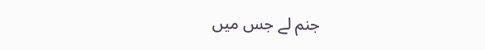جنم لے جس میں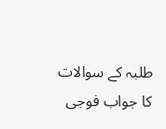طلبہ کے سوالات کا جواب فوجی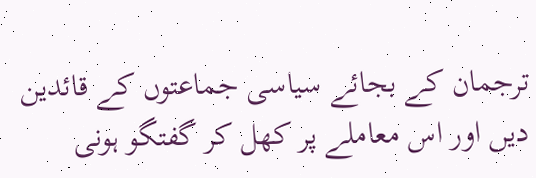ترجمان کے بجائے سیاسی جماعتوں کے قائدین دیں اور اس معاملے پر کھل کر گفتگو ہونی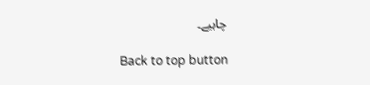چاہیے۔

Back to top button